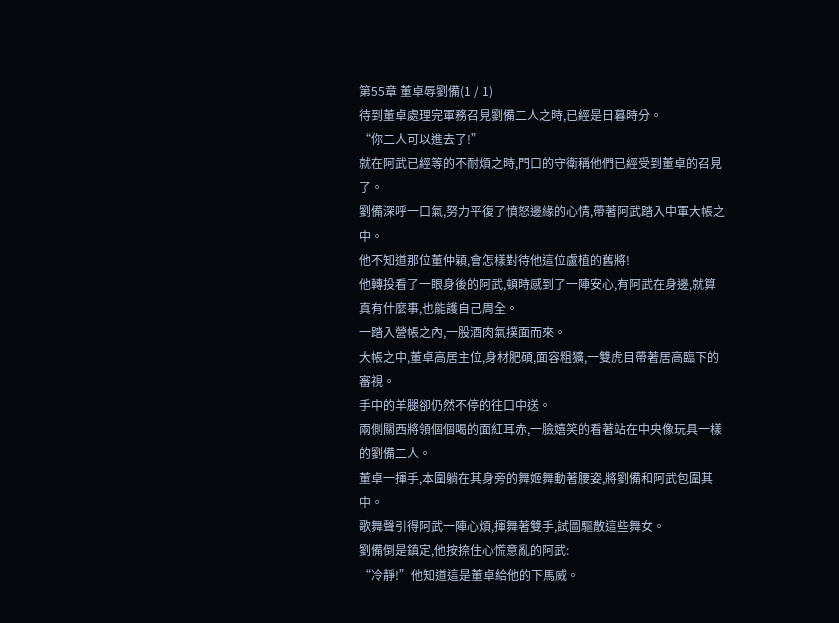第55章 董卓辱劉備(1 / 1)
待到董卓處理完軍務召見劉備二人之時,已經是日暮時分。
“你二人可以進去了!”
就在阿武已經等的不耐煩之時,門口的守衛稱他們已經受到董卓的召見了。
劉備深呼一口氣,努力平復了憤怒邊緣的心情,帶著阿武踏入中軍大帳之中。
他不知道那位董仲穎,會怎樣對待他這位盧植的舊將!
他轉投看了一眼身後的阿武,頓時感到了一陣安心,有阿武在身邊,就算真有什麼事,也能護自己周全。
一踏入營帳之內,一股酒肉氣撲面而來。
大帳之中,董卓高居主位,身材肥碩,面容粗獷,一雙虎目帶著居高臨下的審視。
手中的羊腿卻仍然不停的往口中送。
兩側關西將領個個喝的面紅耳赤,一臉嬉笑的看著站在中央像玩具一樣的劉備二人。
董卓一揮手,本圍躺在其身旁的舞姬舞動著腰姿,將劉備和阿武包圍其中。
歌舞聲引得阿武一陣心煩,揮舞著雙手,試圖驅散這些舞女。
劉備倒是鎮定,他按捺住心慌意亂的阿武:
“冷靜!”他知道這是董卓給他的下馬威。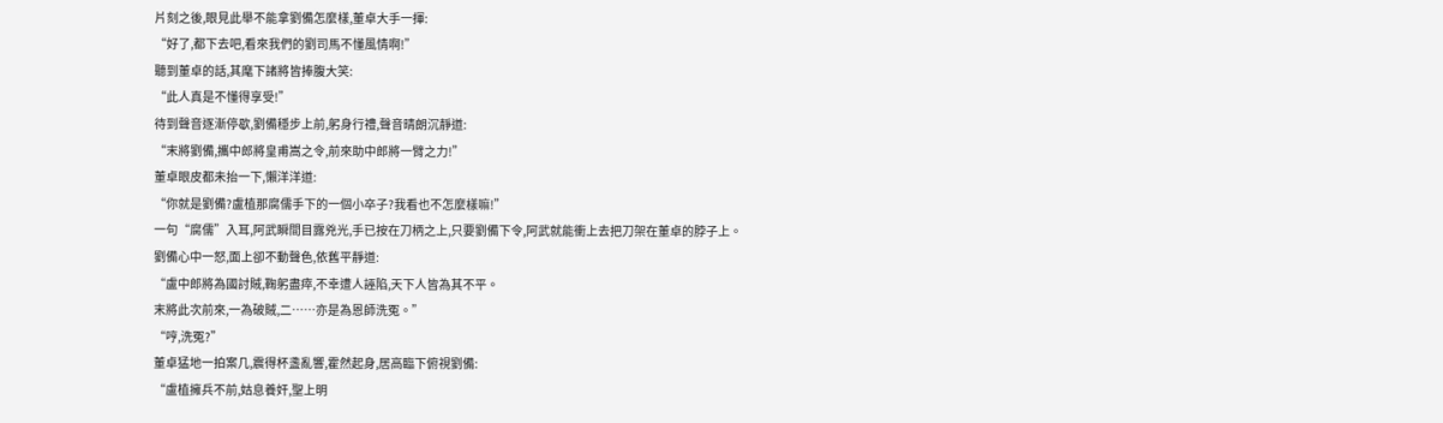片刻之後,眼見此舉不能拿劉備怎麼樣,董卓大手一揮:
“好了,都下去吧,看來我們的劉司馬不懂風情啊!”
聽到董卓的話,其麾下諸將皆捧腹大笑:
“此人真是不懂得享受!”
待到聲音逐漸停歇,劉備穩步上前,躬身行禮,聲音晴朗沉靜道:
“末將劉備,攜中郎將皇甫嵩之令,前來助中郎將一臂之力!”
董卓眼皮都未抬一下,懶洋洋道:
“你就是劉備?盧植那腐儒手下的一個小卒子?我看也不怎麼樣嘛!”
一句“腐儒”入耳,阿武瞬間目露兇光,手已按在刀柄之上,只要劉備下令,阿武就能衝上去把刀架在董卓的脖子上。
劉備心中一怒,面上卻不動聲色,依舊平靜道:
“盧中郎將為國討賊,鞠躬盡瘁,不幸遭人誣陷,天下人皆為其不平。
末將此次前來,一為破賊,二……亦是為恩師洗冤。”
“哼,洗冤?”
董卓猛地一拍案几,震得杯盞亂響,霍然起身,居高臨下俯視劉備:
“盧植擁兵不前,姑息養奸,聖上明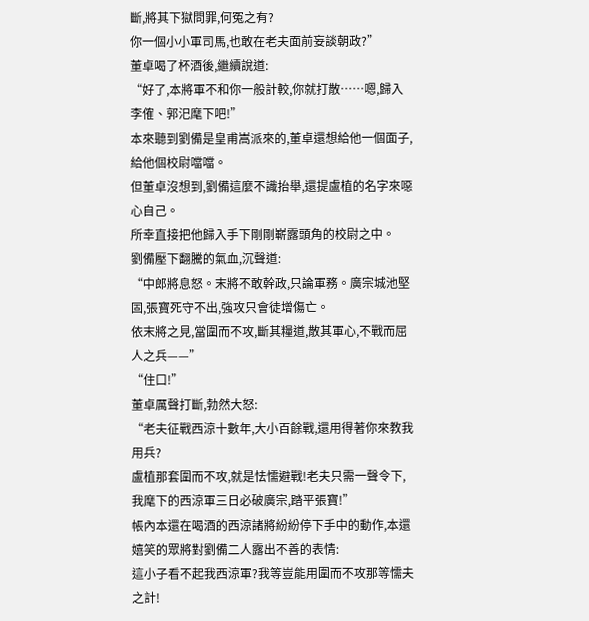斷,將其下獄問罪,何冤之有?
你一個小小軍司馬,也敢在老夫面前妄談朝政?”
董卓喝了杯酒後,繼續說道:
“好了,本將軍不和你一般計較,你就打散……嗯,歸入李傕、郭汜麾下吧!”
本來聽到劉備是皇甫嵩派來的,董卓還想給他一個面子,給他個校尉噹噹。
但董卓沒想到,劉備這麼不識抬舉,還提盧植的名字來噁心自己。
所幸直接把他歸入手下剛剛嶄露頭角的校尉之中。
劉備壓下翻騰的氣血,沉聲道:
“中郎將息怒。末將不敢幹政,只論軍務。廣宗城池堅固,張寶死守不出,強攻只會徒增傷亡。
依末將之見,當圍而不攻,斷其糧道,散其軍心,不戰而屈人之兵——”
“住口!”
董卓厲聲打斷,勃然大怒:
“老夫征戰西涼十數年,大小百餘戰,還用得著你來教我用兵?
盧植那套圍而不攻,就是怯懦避戰!老夫只需一聲令下,我麾下的西涼軍三日必破廣宗,踏平張寶!”
帳內本還在喝酒的西涼諸將紛紛停下手中的動作,本還嬉笑的眾將對劉備二人露出不善的表情:
這小子看不起我西涼軍?我等豈能用圍而不攻那等懦夫之計!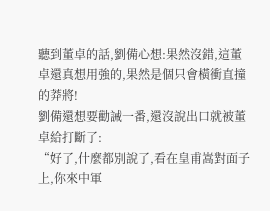聽到董卓的話,劉備心想:果然沒錯,這董卓還真想用強的,果然是個只會橫衝直撞的莽將!
劉備還想要勸誡一番,還沒說出口就被董卓給打斷了:
“好了,什麼都別說了,看在皇甫嵩對面子上,你來中軍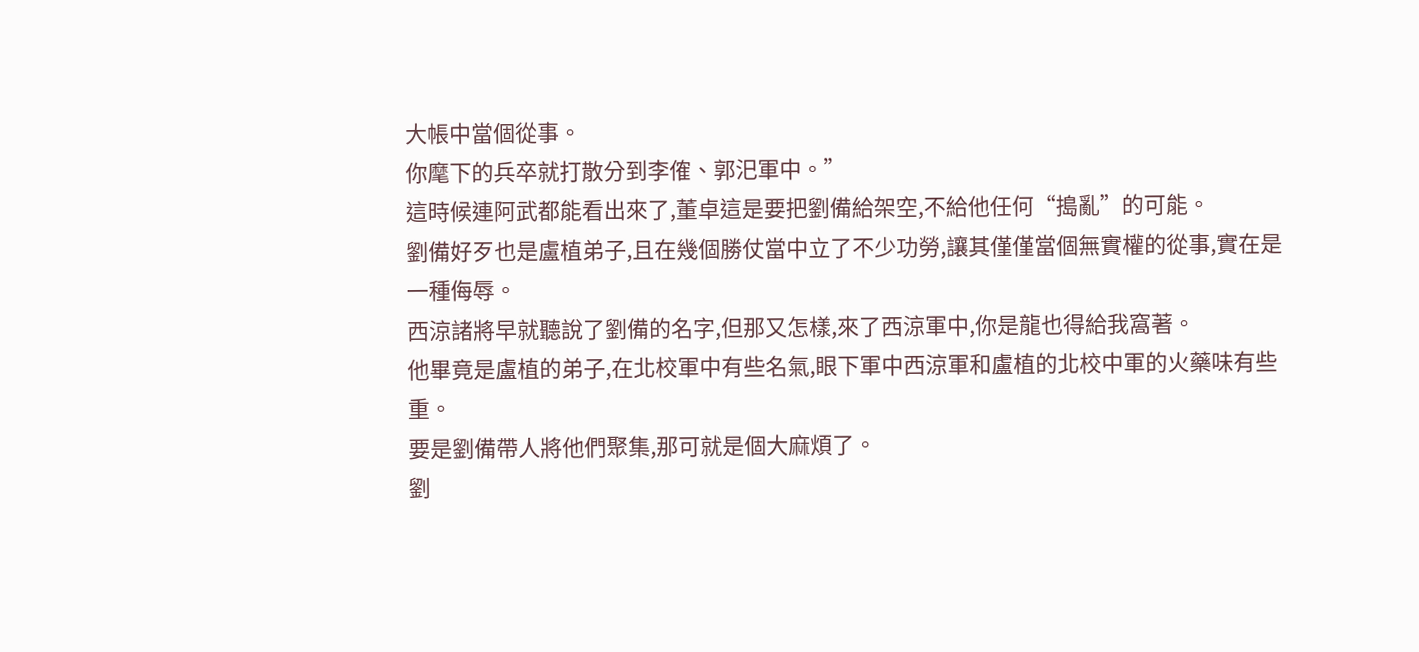大帳中當個從事。
你麾下的兵卒就打散分到李傕、郭汜軍中。”
這時候連阿武都能看出來了,董卓這是要把劉備給架空,不給他任何“搗亂”的可能。
劉備好歹也是盧植弟子,且在幾個勝仗當中立了不少功勞,讓其僅僅當個無實權的從事,實在是一種侮辱。
西涼諸將早就聽說了劉備的名字,但那又怎樣,來了西涼軍中,你是龍也得給我窩著。
他畢竟是盧植的弟子,在北校軍中有些名氣,眼下軍中西涼軍和盧植的北校中軍的火藥味有些重。
要是劉備帶人將他們聚集,那可就是個大麻煩了。
劉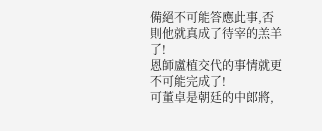備絕不可能答應此事,否則他就真成了待宰的羔羊了!
恩師盧植交代的事情就更不可能完成了!
可董卓是朝廷的中郎將,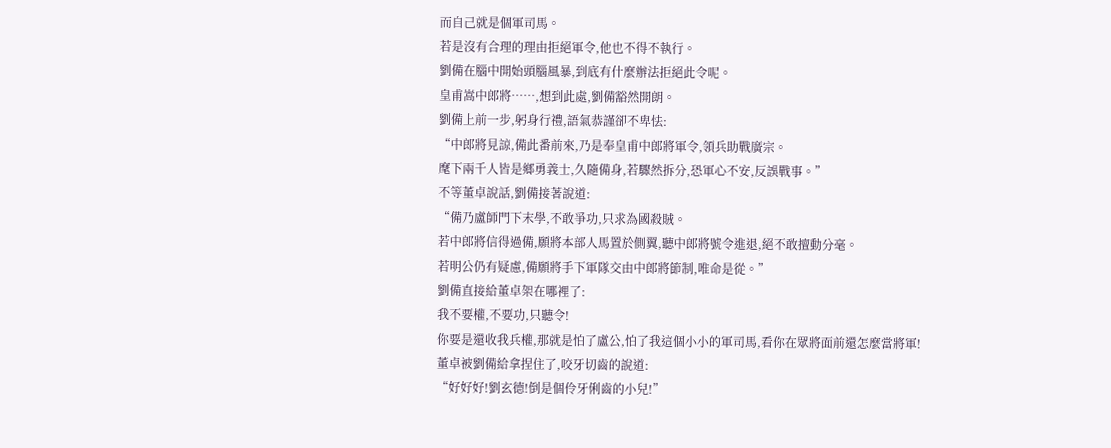而自己就是個軍司馬。
若是沒有合理的理由拒絕軍令,他也不得不執行。
劉備在腦中開始頭腦風暴,到底有什麼辦法拒絕此令呢。
皇甫嵩中郎將……,想到此處,劉備豁然開朗。
劉備上前一步,躬身行禮,語氣恭謹卻不卑怯:
“中郎將見諒,備此番前來,乃是奉皇甫中郎將軍令,領兵助戰廣宗。
麾下兩千人皆是鄉勇義士,久隨備身,若驟然拆分,恐軍心不安,反誤戰事。”
不等董卓說話,劉備接著說道:
“備乃盧師門下末學,不敢爭功,只求為國殺賊。
若中郎將信得過備,願將本部人馬置於側翼,聽中郎將號令進退,絕不敢擅動分毫。
若明公仍有疑慮,備願將手下軍隊交由中郎將節制,唯命是從。”
劉備直接給董卓架在哪裡了:
我不要權,不要功,只聽令!
你要是還收我兵權,那就是怕了盧公,怕了我這個小小的軍司馬,看你在眾將面前還怎麼當將軍!
董卓被劉備給拿捏住了,咬牙切齒的說道:
“好好好!劉玄德!倒是個伶牙俐齒的小兒!”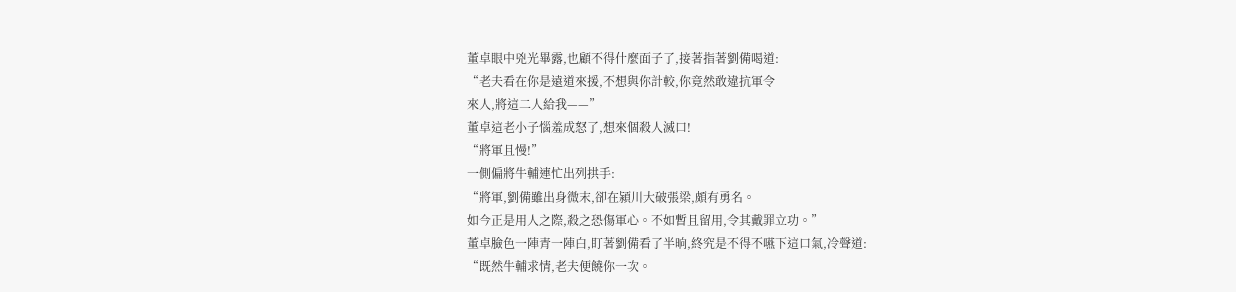董卓眼中兇光畢露,也顧不得什麼面子了,接著指著劉備喝道:
“老夫看在你是遠道來援,不想與你計較,你竟然敢違抗軍令
來人,將這二人給我——”
董卓這老小子惱羞成怒了,想來個殺人滅口!
“將軍且慢!”
一側偏將牛輔連忙出列拱手:
“將軍,劉備雖出身微末,卻在潁川大破張梁,頗有勇名。
如今正是用人之際,殺之恐傷軍心。不如暫且留用,令其戴罪立功。”
董卓臉色一陣青一陣白,盯著劉備看了半晌,終究是不得不嚥下這口氣,冷聲道:
“既然牛輔求情,老夫便饒你一次。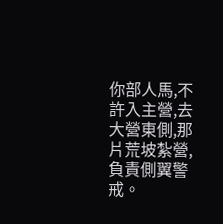你部人馬,不許入主營,去大營東側,那片荒坡紮營,負責側翼警戒。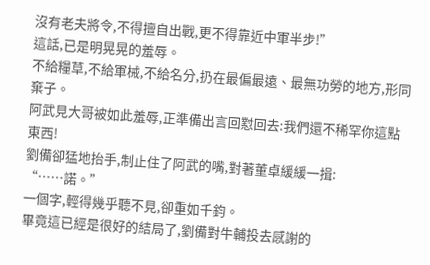沒有老夫將令,不得擅自出戰,更不得靠近中軍半步!”
這話,已是明晃晃的羞辱。
不給糧草,不給軍械,不給名分,扔在最偏最遠、最無功勞的地方,形同棄子。
阿武見大哥被如此羞辱,正準備出言回懟回去:我們還不稀罕你這點東西!
劉備卻猛地抬手,制止住了阿武的嘴,對著董卓緩緩一揖:
“……諾。”
一個字,輕得幾乎聽不見,卻重如千鈞。
畢竟這已經是很好的結局了,劉備對牛輔投去感謝的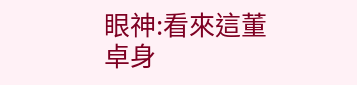眼神:看來這董卓身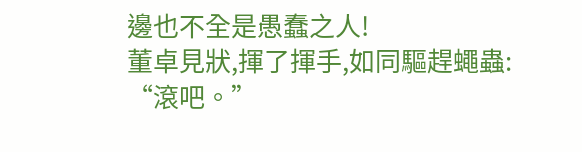邊也不全是愚蠢之人!
董卓見狀,揮了揮手,如同驅趕蠅蟲:
“滾吧。”